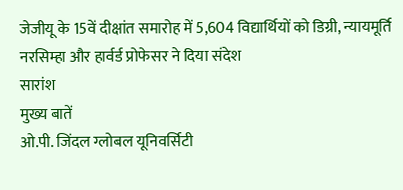जेजीयू के 15वें दीक्षांत समारोह में 5,604 विद्यार्थियों को डिग्री, न्यायमूर्ति नरसिम्हा और हार्वर्ड प्रोफेसर ने दिया संदेश
सारांश
मुख्य बातें
ओ.पी. जिंदल ग्लोबल यूनिवर्सिटी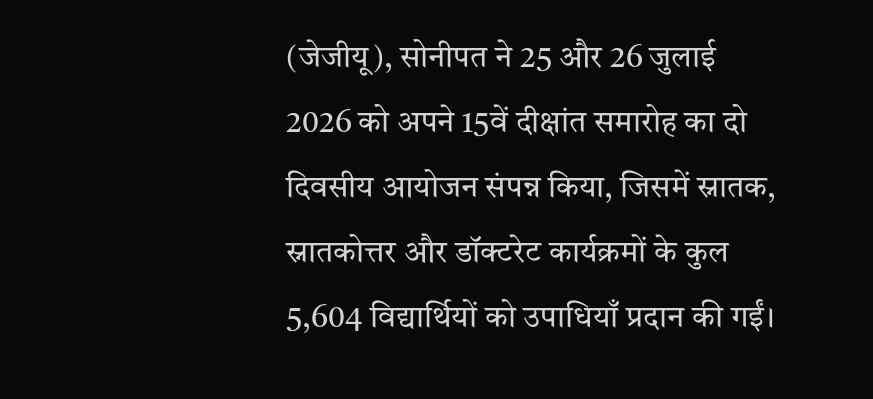(जेजीयू), सोनीपत ने 25 और 26 जुलाई 2026 को अपने 15वें दीक्षांत समारोह का दो दिवसीय आयोजन संपन्न किया, जिसमें स्नातक, स्नातकोत्तर और डॉक्टरेट कार्यक्रमों के कुल 5,604 विद्यार्थियों को उपाधियाँ प्रदान की गईं।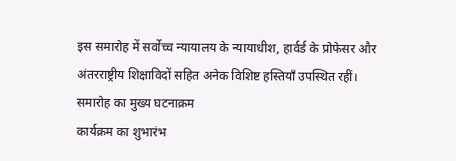इस समारोह में सर्वोच्च न्यायालय के न्यायाधीश, हार्वर्ड के प्रोफेसर और अंतरराष्ट्रीय शिक्षाविदों सहित अनेक विशिष्ट हस्तियाँ उपस्थित रहीं।
समारोह का मुख्य घटनाक्रम
कार्यक्रम का शुभारंभ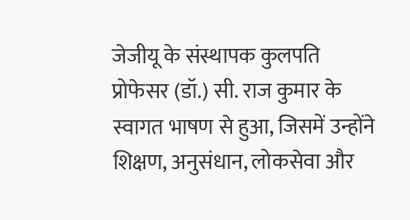जेजीयू के संस्थापक कुलपति प्रोफेसर (डॉ.) सी. राज कुमार के स्वागत भाषण से हुआ, जिसमें उन्होंने शिक्षण, अनुसंधान, लोकसेवा और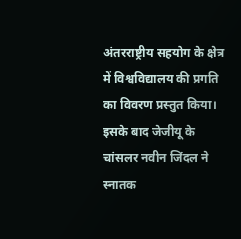अंतरराष्ट्रीय सहयोग के क्षेत्र में विश्वविद्यालय की प्रगति का विवरण प्रस्तुत किया। इसके बाद जेजीयू के चांसलर नवीन जिंदल ने स्नातक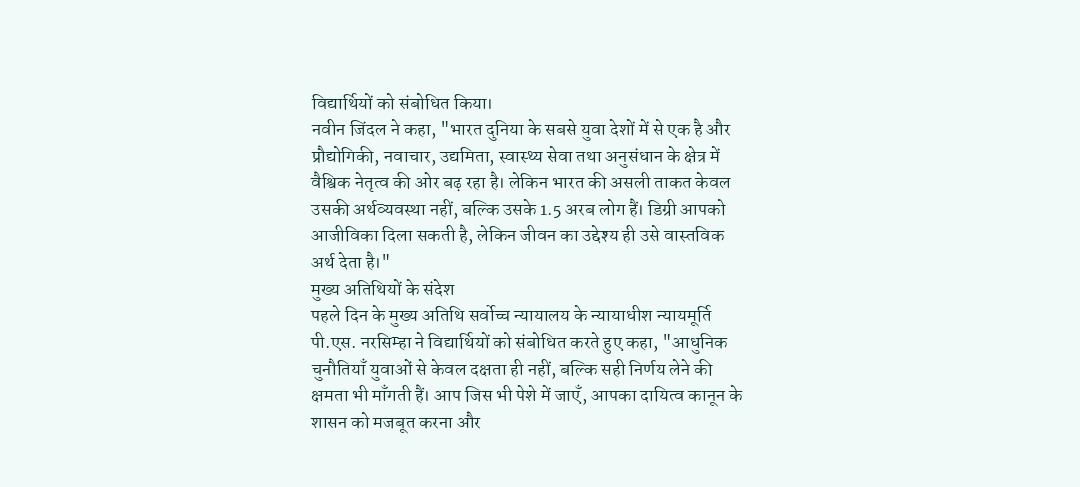विद्यार्थियों को संबोधित किया।
नवीन जिंदल ने कहा, "भारत दुनिया के सबसे युवा देशों में से एक है और प्रौद्योगिकी, नवाचार, उद्यमिता, स्वास्थ्य सेवा तथा अनुसंधान के क्षेत्र में वैश्विक नेतृत्व की ओर बढ़ रहा है। लेकिन भारत की असली ताकत केवल उसकी अर्थव्यवस्था नहीं, बल्कि उसके 1.5 अरब लोग हैं। डिग्री आपको आजीविका दिला सकती है, लेकिन जीवन का उद्देश्य ही उसे वास्तविक अर्थ देता है।"
मुख्य अतिथियों के संदेश
पहले दिन के मुख्य अतिथि सर्वोच्च न्यायालय के न्यायाधीश न्यायमूर्ति पी.एस. नरसिम्हा ने विद्यार्थियों को संबोधित करते हुए कहा, "आधुनिक चुनौतियाँ युवाओं से केवल दक्षता ही नहीं, बल्कि सही निर्णय लेने की क्षमता भी माँगती हैं। आप जिस भी पेशे में जाएँ, आपका दायित्व कानून के शासन को मजबूत करना और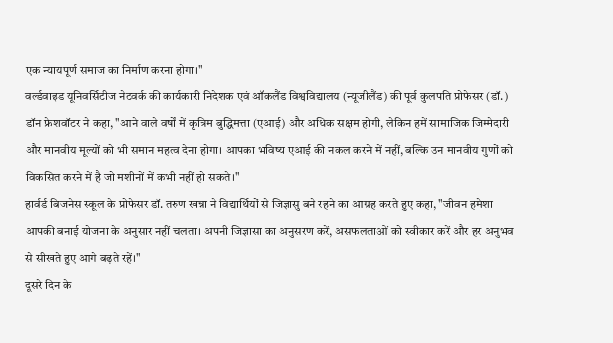एक न्यायपूर्ण समाज का निर्माण करना होगा।"
वर्ल्डवाइड यूनिवर्सिटीज नेटवर्क की कार्यकारी निदेशक एवं ऑकलैंड विश्वविद्यालय (न्यूजीलैंड) की पूर्व कुलपति प्रोफेसर (डॉ.) डॉन फ्रेशवॉटर ने कहा, "आने वाले वर्षों में कृत्रिम बुद्धिमत्ता (एआई) और अधिक सक्षम होगी, लेकिन हमें सामाजिक जिम्मेदारी और मानवीय मूल्यों को भी समान महत्व देना होगा। आपका भविष्य एआई की नकल करने में नहीं, बल्कि उन मानवीय गुणों को विकसित करने में है जो मशीनों में कभी नहीं हो सकते।"
हार्वर्ड बिजनेस स्कूल के प्रोफेसर डॉ. तरुण खन्ना ने विद्यार्थियों से जिज्ञासु बने रहने का आग्रह करते हुए कहा, "जीवन हमेशा आपकी बनाई योजना के अनुसार नहीं चलता। अपनी जिज्ञासा का अनुसरण करें, असफलताओं को स्वीकार करें और हर अनुभव से सीखते हुए आगे बढ़ते रहें।"
दूसरे दिन के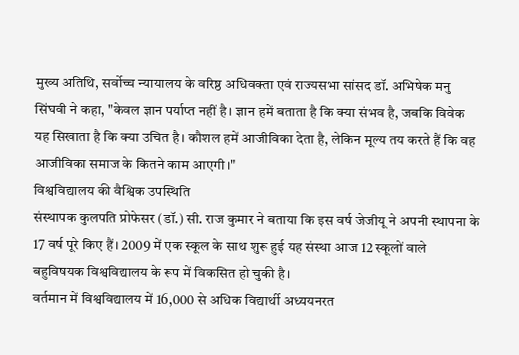मुख्य अतिथि, सर्वोच्च न्यायालय के वरिष्ठ अधिवक्ता एवं राज्यसभा सांसद डॉ. अभिषेक मनु सिंघवी ने कहा, "केवल ज्ञान पर्याप्त नहीं है। ज्ञान हमें बताता है कि क्या संभव है, जबकि विवेक यह सिखाता है कि क्या उचित है। कौशल हमें आजीविका देता है, लेकिन मूल्य तय करते हैं कि वह आजीविका समाज के कितने काम आएगी।"
विश्वविद्यालय की वैश्विक उपस्थिति
संस्थापक कुलपति प्रोफेसर (डॉ.) सी. राज कुमार ने बताया कि इस वर्ष जेजीयू ने अपनी स्थापना के 17 वर्ष पूरे किए हैं। 2009 में एक स्कूल के साथ शुरू हुई यह संस्था आज 12 स्कूलों वाले बहुविषयक विश्वविद्यालय के रूप में विकसित हो चुकी है।
वर्तमान में विश्वविद्यालय में 16,000 से अधिक विद्यार्थी अध्ययनरत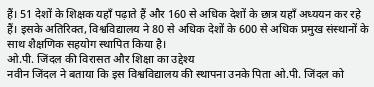हैं। 51 देशों के शिक्षक यहाँ पढ़ाते हैं और 160 से अधिक देशों के छात्र यहाँ अध्ययन कर रहे हैं। इसके अतिरिक्त, विश्वविद्यालय ने 80 से अधिक देशों के 600 से अधिक प्रमुख संस्थानों के साथ शैक्षणिक सहयोग स्थापित किया है।
ओ.पी. जिंदल की विरासत और शिक्षा का उद्देश्य
नवीन जिंदल ने बताया कि इस विश्वविद्यालय की स्थापना उनके पिता ओ.पी. जिंदल को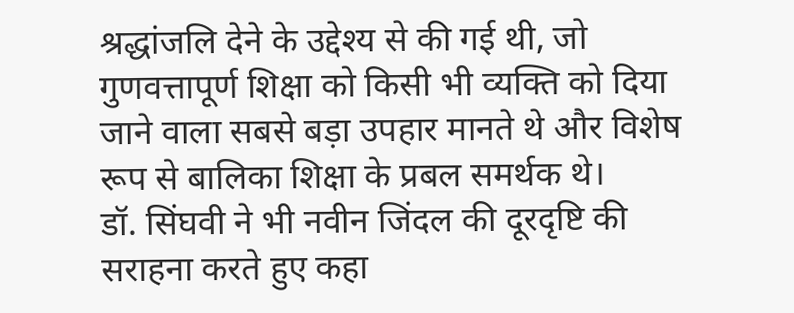श्रद्धांजलि देने के उद्देश्य से की गई थी, जो गुणवत्तापूर्ण शिक्षा को किसी भी व्यक्ति को दिया जाने वाला सबसे बड़ा उपहार मानते थे और विशेष रूप से बालिका शिक्षा के प्रबल समर्थक थे।
डॉ. सिंघवी ने भी नवीन जिंदल की दूरदृष्टि की सराहना करते हुए कहा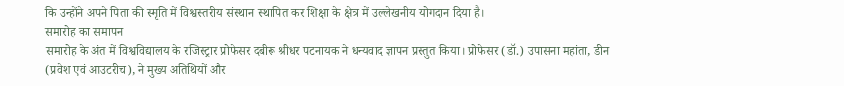कि उन्होंने अपने पिता की स्मृति में विश्वस्तरीय संस्थान स्थापित कर शिक्षा के क्षेत्र में उल्लेखनीय योगदान दिया है।
समारोह का समापन
समारोह के अंत में विश्वविद्यालय के रजिस्ट्रार प्रोफेसर दबीरू श्रीधर पटनायक ने धन्यवाद ज्ञापन प्रस्तुत किया। प्रोफेसर (डॉ.) उपासना महांता, डीन (प्रवेश एवं आउटरीच), ने मुख्य अतिथियों और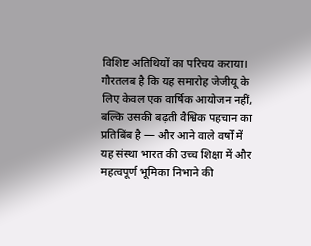विशिष्ट अतिथियों का परिचय कराया। गौरतलब है कि यह समारोह जेजीयू के लिए केवल एक वार्षिक आयोजन नहीं, बल्कि उसकी बढ़ती वैश्विक पहचान का प्रतिबिंब है — और आने वाले वर्षों में यह संस्था भारत की उच्च शिक्षा में और महत्वपूर्ण भूमिका निभाने की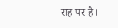राह पर है।